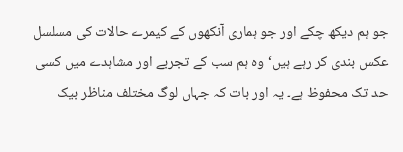جو ہم دیکھ چکے اور جو ہماری آنکھوں کے کیمرے حالات کی مسلسل عکس بندی کر رہے ہیں‘ وہ ہم سب کے تجربے اور مشاہدے میں کسی حد تک محفوظ ہے۔ یہ اور بات کہ جہاں لوگ مختلف مناظر بیک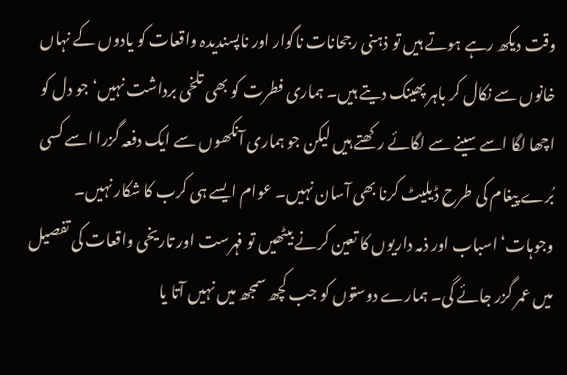وقت دیکھ رہے ہوتے ہیں تو ذہنی رجحانات ناگوار اور ناپسندیدہ واقعات کو یادوں کے نہاں خانوں سے نکال کر باہر پھینک دیتے ہیں۔ ہماری فطرت کو بھی تلخی برداشت نہیں‘ جو دل کو اچھا لگا اسے سینے سے لگائے رکھتے ہیں لیکن جو ہماری آنکھوں سے ایک دفعہ گزرا اسے کسی بُرے پیغام کی طرح ڈیلیٹ کرنا بھی آسان نہیں۔ عوام ایسے ہی کرب کا شکار نہیں۔ وجوہات‘ اسباب اور ذمہ داریوں کا تعین کرنے بیٹھیں تو فہرست اور تاریخی واقعات کی تفصیل میں عمر گزر جائے گی۔ ہمارے دوستوں کو جب کچھ سمجھ میں نہیں آتا یا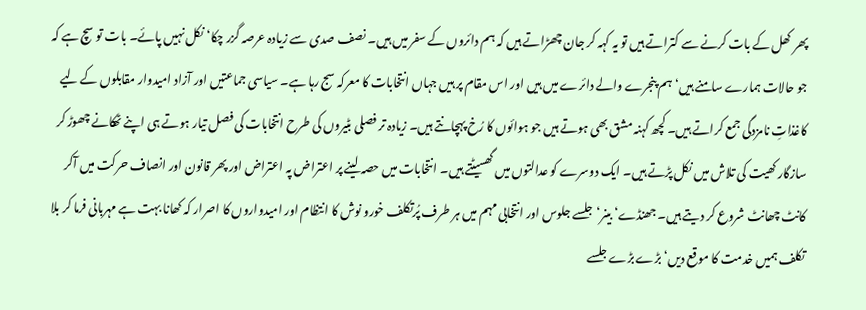پھر کھل کے بات کرنے سے کتراتے ہیں تو یہ کہہ کر جان چھڑاتے ہیں کہ ہم دائروں کے سفر میں ہیں۔ نصف صدی سے زیادہ عرصہ گزر چکا‘ نکل نہیں پائے۔ بات تو سچ ہے کہ جو حالات ہمارے سامنے ہیں‘ ہم پنجرے والے دائرے میں ہیں اور اس مقام پر ہیں جہاں انتخابات کا معرکہ سج رہا ہے۔ سیاسی جماعتیں اور آزاد امیدوار مقابلوں کے لیے کاغذاتِ نامزدگی جمع کراتے ہیں۔ کچھ کہنہ مشق بھی ہوتے ہیں جو ہوائوں کا رُخ پہچانتے ہیں۔ زیادہ تر فصلی بٹیروں کی طرح انتخابات کی فصل تیار ہوتے ہی اپنے ٹھکانے چھوڑ کر سازگار کھیت کی تلاش میں نکل پڑتے ہیں۔ ایک دوسرے کو عدالتوں میں گھسیٹتے ہیں۔ انتخابات میں حصہ لینے پر اعتراض پہ اعتراض اور پھر قانون اور انصاف حرکت میں آکر کانٹ چھانٹ شروع کر دیتے ہیں۔ جھنڈے‘ بینر‘ جلسے جلوس اور انتخابی مہم میں ہر طرف پُرتکلف خورو نوش کا انتظام اور امیدواروں کا اصرار کہ کھانا بہت ہے مہربانی فرما کر بلا تکلف ہمیں خدمت کا موقع دیں‘ بڑے بڑے جلسے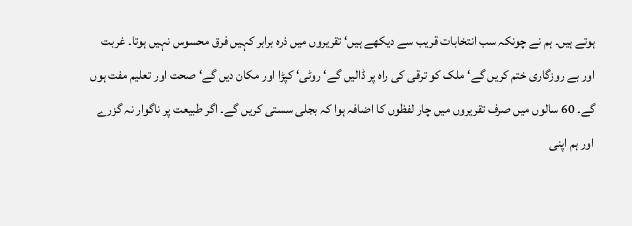ہوتے ہیں۔ ہم نے چونکہ سب انتخابات قریب سے دیکھے ہیں‘ تقریروں میں ذرہ برابر کہیں فرق محسوس نہیں ہوتا۔ غربت اور بے روزگاری ختم کریں گے‘ ملک کو ترقی کی راہ پر ڈالیں گے‘ روٹی‘ کپڑا اور مکان دیں گے‘ صحت اور تعلیم مفت ہوں گے۔ 60 سالوں میں صرف تقریروں میں چار لفظوں کا اضافہ ہوا کہ بجلی سستی کریں گے۔ اگر طبیعت پر ناگوار نہ گزرے اور ہم اپنی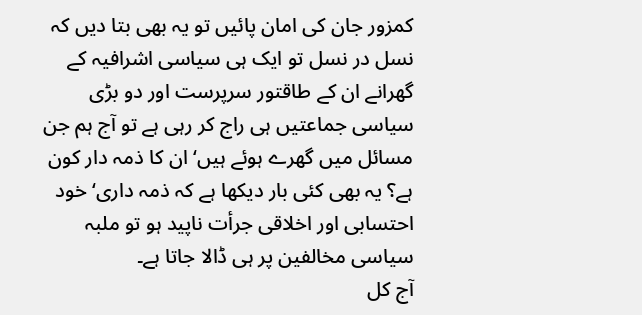کمزور جان کی امان پائیں تو یہ بھی بتا دیں کہ نسل در نسل تو ایک ہی سیاسی اشرافیہ کے گھرانے ان کے طاقتور سرپرست اور دو بڑی سیاسی جماعتیں ہی راج کر رہی ہے تو آج ہم جن مسائل میں گھرے ہوئے ہیں‘ ان کا ذمہ دار کون ہے؟ یہ بھی کئی بار دیکھا ہے کہ ذمہ داری‘ خود احتسابی اور اخلاقی جرأت ناپید ہو تو ملبہ سیاسی مخالفین پر ہی ڈالا جاتا ہے۔
آج کل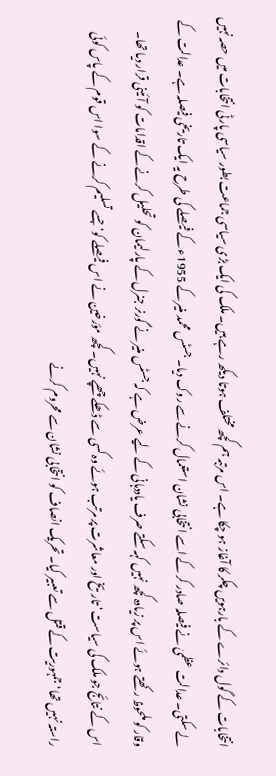انتخابات کے گول دائرے کے بارہویں چکر کا آغاز ہو چکا ہے۔ اس مرتبہ ہم کچھ مختلف ہوتا دیکھ رہے ہیں۔ ملک کی ایک بڑی سیاسی جماعت بطور سیاسی پارٹی انتخابات میں حصہ نہیں لے سکتی۔ عدالت عظمیٰ نے فیصلہ صادر کر کے اسے انتخابی نشان استعمال کرنے سے روک دیا۔ جسٹس محمد منیر کے 1955ء کے فیصلے کی طرح یہ ایک تاریخی فیصلہ ہے۔ عدالت کے وقار کو ملحوظ رکھتے ہوئے اس پر زیادہ کچھ نہیں کہہ سکتے صرف یاددہانی کے لیے عرض ہے کہ جسٹس منیر نے گورنر جنرل کے پارلیمان کو تحلیل کرنے کے اقدامات کو آئینی قرار دیا تھا۔ اس کے نتائج جو ملک کی سیاست‘ تاریخ اور معاشرت پر مرتب ہوئے وہ کسی سے ڈھکے چھپے نہیں۔ کچھ مؤرخین نے اس فیصلے کو‘ جسے تسلیم کرنے کے سوا اس قوم کے پاس کوئی راستہ نہیں تھا‘ جمہوریت کے قتل سے تعبیر کیا۔ تحریک انصاف کو انتخابی نشان سے محروم کرنے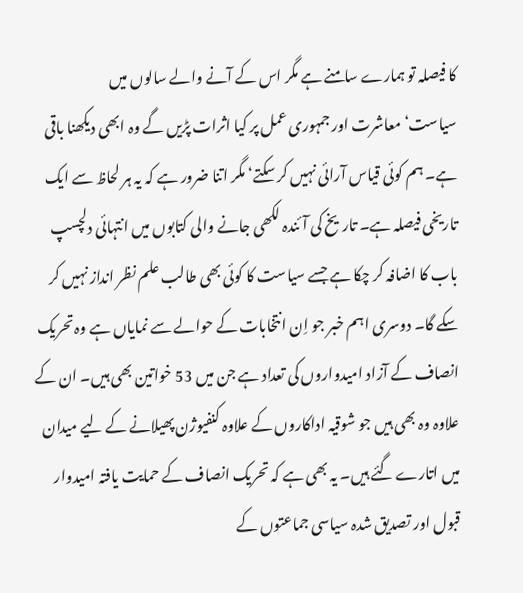کا فیصلہ تو ہمارے سامنے ہے مگر اس کے آنے والے سالوں میں سیاست‘معاشرت اور جمہوری عمل پر کیا اثرات پڑیں گے وہ ابھی دیکھنا باقی ہے۔ ہم کوئی قیاس آرائی نہیں کر سکتے‘ مگر اتنا ضرور ہے کہ یہ ہر لحاظ سے ایک تاریخی فیصلہ ہے۔ تاریخ کی آئندہ لکھی جانے والی کتابوں میں انتہائی دلچسپ باب کا اضافہ کر چکا ہے جسے سیاست کا کوئی بھی طالب علم نظر انداز نہیں کر سکے گا۔ دوسری اہم خبر جو اِن انتخابات کے حوالے سے نمایاں ہے وہ تحریک انصاف کے آزاد امیدواروں کی تعداد ہے جن میں 53 خواتین بھی ہیں۔ ان کے علاوہ وہ بھی ہیں جو شوقیہ اداکاروں کے علاوہ کنفیوژن پھیلانے کے لیے میدان میں اتارے گئے ہیں۔ یہ بھی ہے کہ تحریک انصاف کے حمایت یافتہ امیدوار قبول اور تصدیق شدہ سیاسی جماعتوں کے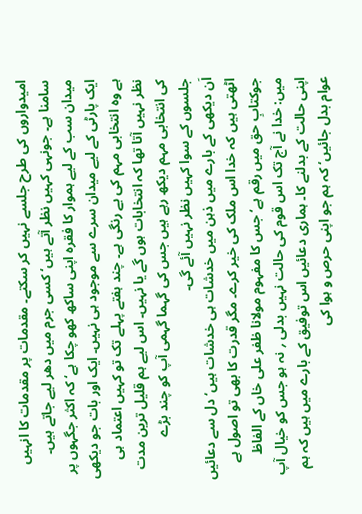امیدواروں کی طرح جلسے نہیں کر سکتے۔ مقدمات پر مقدمات کا انہیں سامنا ہے۔ جونہی کہیں نظر آتے ہیں‘ کسی جرم میں دھر لیے جاتے ہیں۔ میدان سب کے لیے ہموار کا فقرہ اپنی ساکھ کھو چکا ہے‘ کہ اکثر جگہوں پر ایک پارٹی کے لیے میدان سرے سے موجود ہی نہیں۔ ایک اور بات جو دیکھی ہے وہ انتخابی مہم کی بے رنگی ہے۔ چند ہفتے پہلے تک تو کہیں اعتماد ہی نظر نہیں آتا تھا کہ انتخابات ہوں گے یا نہیں۔ اس لیے ہم قلیل ترین مدت کی انتخابی مہم دیکھ رہے ہیں جس کی گہما گہمی آپ کو چند بڑے جلسوں کے سوا کہیں نظر نہیں آئے گی۔
اَن دیکھی کے بارے میں ذہن میں خدشات ہی خدشات ہیں‘ دل سے دعائیں اٹھتی ہیں کہ خدا اس ملک کی خیر کرے۔ مگر قدرت کا بھی تو اصول ہے جوکتابِ حق میں رقم ہے‘ جس کا مفہوم مولانا ظفر علی خاں کے الفاظ میں: خدا نے آج تک اس قوم کی حالت نہیں بدلی ؍ نہ ہو جس کو خیال آپ اپنی حالت کے بدلنے کا۔ ہماری دعائیں اس توفیق کے بارے میں ہیں کہ ہم عوام بدل جائیں‘ کہ ہم جو اپنی حرص و ہوا کی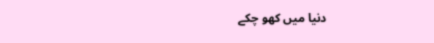دنیا میں کھو چکے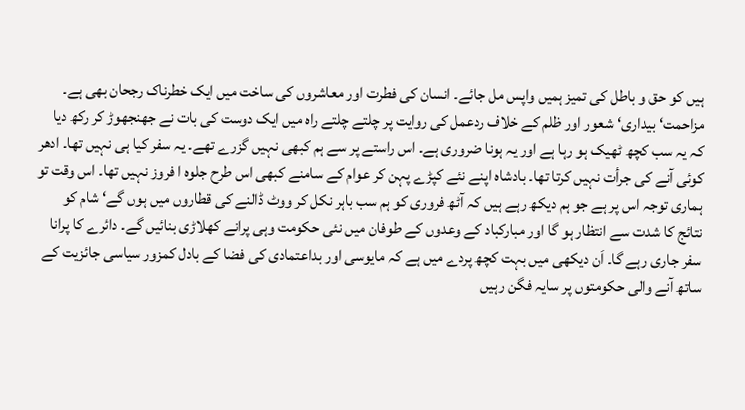ہیں کو حق و باطل کی تمیز ہمیں واپس مل جائے۔ انسان کی فطرت اور معاشروں کی ساخت میں ایک خطرناک رجحان بھی ہے۔ مزاحمت‘ بیداری‘ شعور اور ظلم کے خلاف ردعمل کی روایت پر چلتے چلتے راہ میں ایک دوست کی بات نے جھنجھوڑ کر رکھ دیا کہ یہ سب کچھ ٹھیک ہو رہا ہے اور یہ ہونا ضروری ہے۔ اس راستے پر سے ہم کبھی نہیں گزرے تھے۔ یہ سفر کیا ہی نہیں تھا۔ ادھر کوئی آنے کی جرأت نہیں کرتا تھا۔ بادشاہ اپنے نئے کپڑے پہن کر عوام کے سامنے کبھی اس طرح جلوہ ا فروز نہیں تھا۔ اس وقت تو ہماری توجہ اس پر ہے جو ہم دیکھ رہے ہیں کہ آٹھ فروری کو ہم سب باہر نکل کر ووٹ ڈالنے کی قطاروں میں ہوں گے‘ شام کو نتائج کا شدت سے انتظار ہو گا اور مبارکباد کے وعدوں کے طوفان میں نئی حکومت وہی پرانے کھلاڑی بنائیں گے۔ دائرے کا پرانا سفر جاری رہے گا۔ اَن دیکھی میں بہت کچھ پردے میں ہے کہ مایوسی اور بداعتمادی کی فضا کے بادل کمزور سیاسی جائزیت کے ساتھ آنے والی حکومتوں پر سایہ فگن رہیں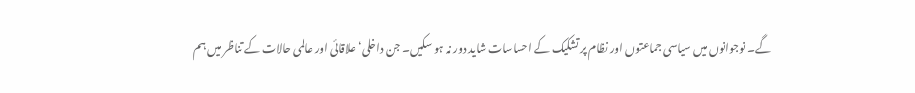گے۔ نوجوانوں میں سیاسی جماعتوں اور نظام پر تشکیک کے احساسات شاید دور نہ ہو سکیں۔ جن داخلی‘ علاقائی اور عالمی حالات کے تناظر میں ہم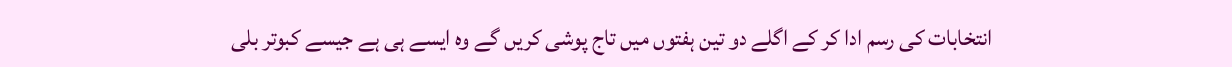انتخابات کی رسم ادا کر کے اگلے دو تین ہفتوں میں تاج پوشی کریں گے وہ ایسے ہی ہے جیسے کبوتر بلی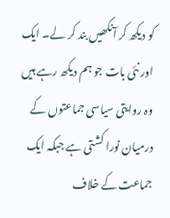کو دیکھ کر آنکھیں بند کر لے۔ ایک اور نئی بات جو ہم دیکھ رہے ہیں وہ روایتی سیاسی جماعتوں کے درمیان نورا کشتی ہے جبکہ ایک جماعت کے خلاف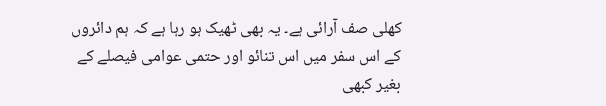کھلی صف آرائی ہے۔ یہ بھی ٹھیک ہو رہا ہے کہ ہم دائروں کے اس سفر میں اس تنائو اور حتمی عوامی فیصلے کے بغیر کبھی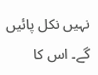نہیں نکل پائیں گے۔ اس کا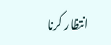انتظار کرنا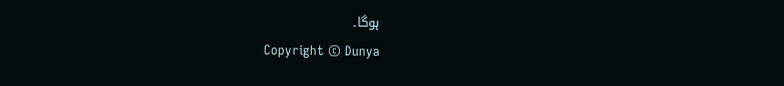ہوگا۔
Copyright © Dunya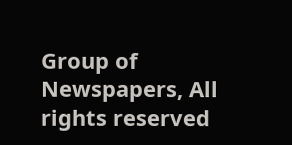Group of Newspapers, All rights reserved